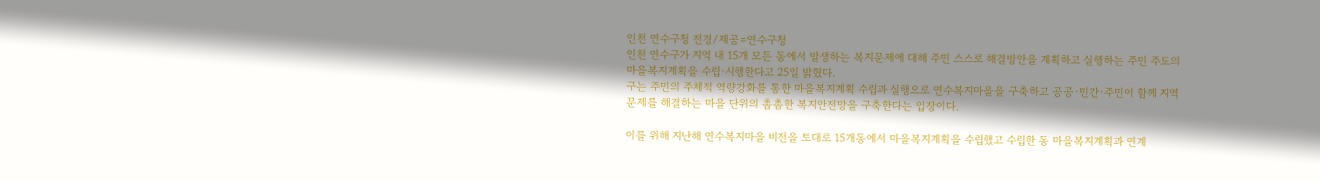인천 연수구청 전경/제공=연수구청
인천 연수구가 지역 내 15개 모든 동에서 발생하는 복지문제에 대해 주민 스스로 해결방안을 계획하고 실행하는 주민 주도의 마을복지계획을 수립·시행한다고 25일 밝혔다.
구는 주민의 주체적 역량강화를 통한 마을복지계획 수립과 실행으로 연수복지마을을 구축하고 공공·민간·주민이 함께 지역문제를 해결하는 마을 단위의 촘촘한 복지안전망을 구축한다는 입장이다.

이를 위해 지난해 연수복지마을 비전을 토대로 15개동에서 마을복지계획을 수립했고 수립한 동 마을복지계획과 연계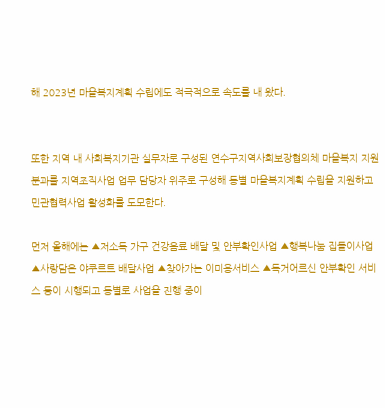해 2023년 마을복지계획 수립에도 적극적으로 속도를 내 왔다.


또한 지역 내 사회복지기관 실무자로 구성된 연수구지역사회보장협의체 마을복지 지원분과를 지역조직사업 업무 담당자 위주로 구성해 동별 마을복지계획 수립을 지원하고 민관협력사업 활성화를 도모한다.

먼저 올해에는 ▲저소득 가구 건강음료 배달 및 안부확인사업 ▲행복나눔 집들이사업 ▲사랑담은 야쿠르트 배달사업 ▲찾아가는 이미용서비스 ▲독거어르신 안부확인 서비스 등이 시행되고 동별로 사업을 진행 중이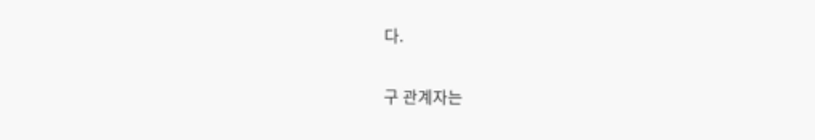다.

구 관계자는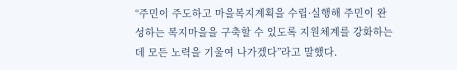“주민이 주도하고 마을복지계획을 수립·실행해 주민이 완성하는 복지마을을 구축할 수 있도록 지원체계를 강화하는데 모든 노력을 기울여 나가겠다”라고 말했다.